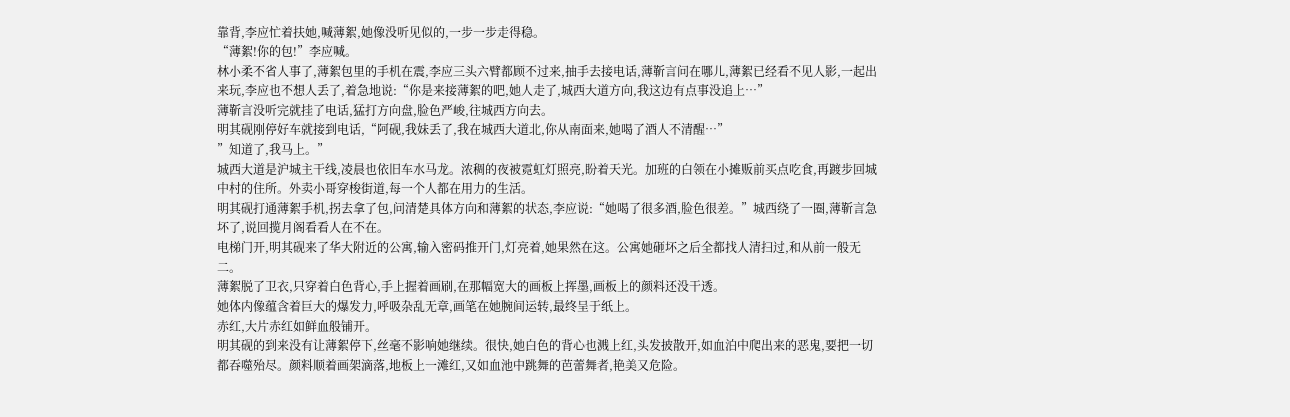靠背,李应忙着扶她,喊薄絮,她像没听见似的,一步一步走得稳。
“薄絮!你的包!”李应喊。
林小柔不省人事了,薄絮包里的手机在震,李应三头六臂都顾不过来,抽手去接电话,薄靳言问在哪儿,薄絮已经看不见人影,一起出来玩,李应也不想人丢了,着急地说:“你是来接薄絮的吧,她人走了,城西大道方向,我这边有点事没追上…”
薄靳言没听完就挂了电话,猛打方向盘,脸色严峻,往城西方向去。
明其砚刚停好车就接到电话,“阿砚,我妹丢了,我在城西大道北,你从南面来,她喝了酒人不清醒…”
”知道了,我马上。”
城西大道是沪城主干线,凌晨也依旧车水马龙。浓稠的夜被霓虹灯照亮,盼着天光。加班的白领在小摊贩前买点吃食,再踱步回城中村的住所。外卖小哥穿梭街道,每一个人都在用力的生活。
明其砚打通薄絮手机,拐去拿了包,问清楚具体方向和薄絮的状态,李应说:“她喝了很多酒,脸色很差。”城西绕了一圈,薄靳言急坏了,说回揽月阁看看人在不在。
电梯门开,明其砚来了华大附近的公寓,输入密码推开门,灯亮着,她果然在这。公寓她砸坏之后全都找人清扫过,和从前一般无二。
薄絮脱了卫衣,只穿着白色背心,手上握着画刷,在那幅宽大的画板上挥墨,画板上的颜料还没干透。
她体内像蕴含着巨大的爆发力,呼吸杂乱无章,画笔在她腕间运转,最终呈于纸上。
赤红,大片赤红如鲜血般铺开。
明其砚的到来没有让薄絮停下,丝毫不影响她继续。很快,她白色的背心也溅上红,头发披散开,如血泊中爬出来的恶鬼,要把一切都吞噬殆尽。颜料顺着画架滴落,地板上一滩红,又如血池中跳舞的芭蕾舞者,艳美又危险。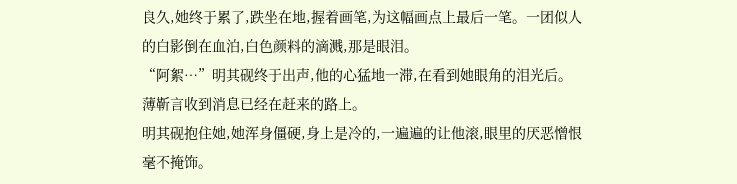良久,她终于累了,跌坐在地,握着画笔,为这幅画点上最后一笔。一团似人的白影倒在血泊,白色颜料的滴溅,那是眼泪。
“阿絮…”明其砚终于出声,他的心猛地一滞,在看到她眼角的泪光后。
薄靳言收到消息已经在赶来的路上。
明其砚抱住她,她浑身僵硬,身上是冷的,一遍遍的让他滚,眼里的厌恶憎恨毫不掩饰。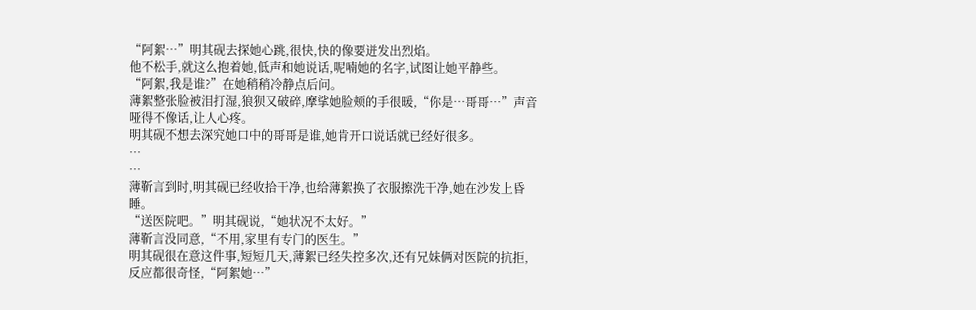“阿絮…”明其砚去探她心跳,很快,快的像要迸发出烈焰。
他不松手,就这么抱着她,低声和她说话,呢喃她的名字,试图让她平静些。
“阿絮,我是谁?”在她稍稍冷静点后问。
薄絮整张脸被泪打湿,狼狈又破碎,摩挲她脸颊的手很暖,“你是…哥哥…”声音哑得不像话,让人心疼。
明其砚不想去深究她口中的哥哥是谁,她肯开口说话就已经好很多。
…
…
薄靳言到时,明其砚已经收拾干净,也给薄絮换了衣服擦洗干净,她在沙发上昏睡。
“送医院吧。”明其砚说,“她状况不太好。”
薄靳言没同意,“不用,家里有专门的医生。”
明其砚很在意这件事,短短几天,薄絮已经失控多次,还有兄妹俩对医院的抗拒,反应都很奇怪,“阿絮她…”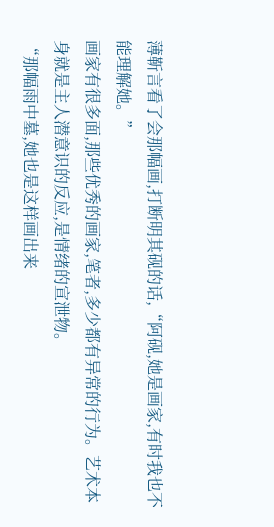薄靳言看了会那幅画,打断明其砚的话,“阿砚,她是画家,有时我也不能理解她。”
画家有很多面,那些优秀的画家,笔者,多少都有异常的行为。艺术本身就是主人潜意识的反应,是情绪的宣泄物。
“那幅雨中墓,她也是这样画出来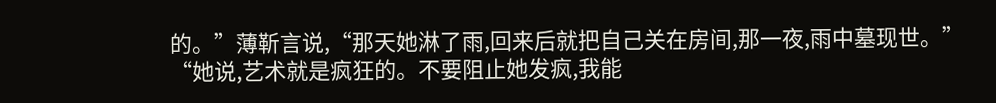的。”薄靳言说,“那天她淋了雨,回来后就把自己关在房间,那一夜,雨中墓现世。”
“她说,艺术就是疯狂的。不要阻止她发疯,我能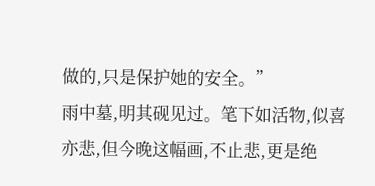做的,只是保护她的安全。”
雨中墓,明其砚见过。笔下如活物,似喜亦悲,但今晚这幅画,不止悲,更是绝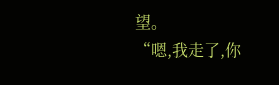望。
“嗯,我走了,你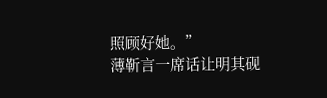照顾好她。”
薄靳言一席话让明其砚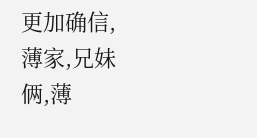更加确信,薄家,兄妹俩,薄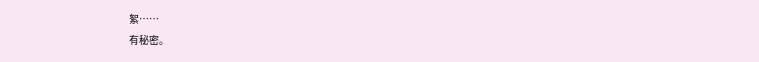絮……
有秘密。